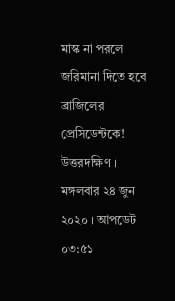মাস্ক না পরলে জরিমানা দিতে হবে ব্রাজিলের প্রেসিডেন্টকে!
উত্তরদক্ষিণ । মঙ্গলবার ২৪ জুন ২০২০ । আপডেট ০৩:৫১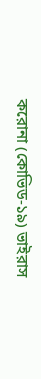করোনা (কোভিড-১৯) ভাইরাস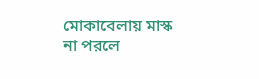মোকাবেলায় মাস্ক না পরলে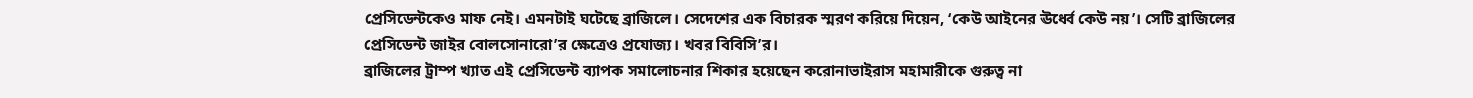প্রেসিডেন্টকেও মাফ নেই। এমনটাই ঘটেছে ব্রাজিলে। সেদেশের এক বিচারক স্মরণ করিয়ে দিয়েন, ‘কেউ আইনের ঊর্ধ্বে কেউ নয়’। সেটি ব্রাজিলের প্রেসিডেন্ট জাইর বোলসোনারো’র ক্ষেত্রেও প্রযোজ্য। খবর বিবিসি’র।
ব্রাজিলের ট্রাম্প খ্যাত এই প্রেসিডেন্ট ব্যাপক সমালোচনার শিকার হয়েছেন করোনাভাইরাস মহামারীকে গুরুত্ব না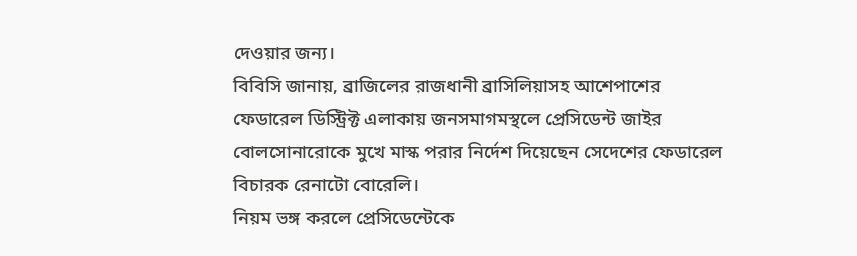দেওয়ার জন্য।
বিবিসি জানায়, ব্রাজিলের রাজধানী ব্রাসিলিয়াসহ আশেপাশের ফেডারেল ডিস্ট্রিক্ট এলাকায় জনসমাগমস্থলে প্রেসিডেন্ট জাইর বোলসোনারোকে মুখে মাস্ক পরার নির্দেশ দিয়েছেন সেদেশের ফেডারেল বিচারক রেনাটো বোরেলি।
নিয়ম ভঙ্গ করলে প্রেসিডেন্টেকে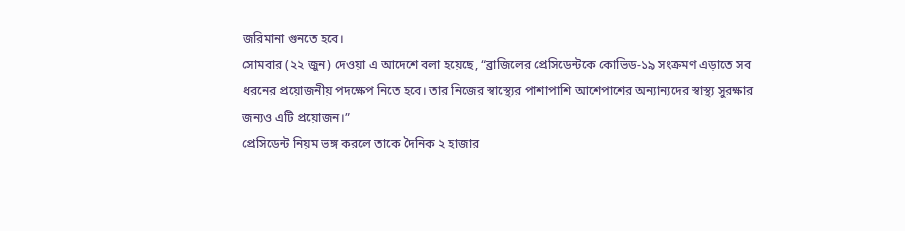জরিমানা গুনতে হবে।
সোমবার (২২ জুন) দেওয়া এ আদেশে বলা হয়েছে, “ব্রাজিলের প্রেসিডেন্টকে কোভিড-১৯ সংক্রমণ এড়াতে সব ধরনের প্রয়োজনীয় পদক্ষেপ নিতে হবে। তার নিজের স্বাস্থ্যের পাশাপাশি আশেপাশের অন্যান্যদের স্বাস্থ্য সুরক্ষার জন্যও এটি প্রয়োজন।”
প্রেসিডেন্ট নিয়ম ভঙ্গ করলে তাকে দৈনিক ২ হাজার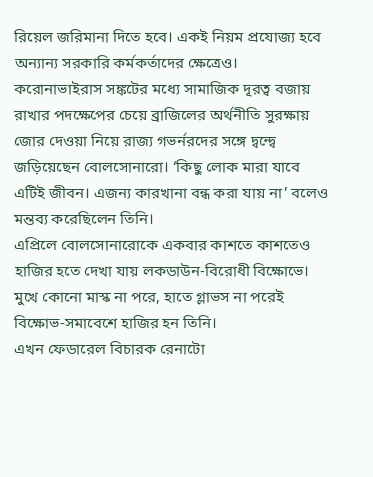রিয়েল জরিমানা দিতে হবে। একই নিয়ম প্রযোজ্য হবে অন্যান্য সরকারি কর্মকর্তাদের ক্ষেত্রেও।
করোনাভাইরাস সঙ্কটের মধ্যে সামাজিক দূরত্ব বজায় রাখার পদক্ষেপের চেয়ে ব্রাজিলের অর্থনীতি সুরক্ষায় জোর দেওয়া নিয়ে রাজ্য গভর্নরদের সঙ্গে দ্বন্দ্বে জড়িয়েছেন বোলসোনারো। ‘কিছু লোক মারা যাবে এটিই জীবন। এজন্য কারখানা বন্ধ করা যায় না’ বলেও মন্তব্য করেছিলেন তিনি।
এপ্রিলে বোলসোনারোকে একবার কাশতে কাশতেও হাজির হতে দেখা যায় লকডাউন-বিরোধী বিক্ষোভে। মুখে কোনো মাস্ক না পরে, হাতে গ্লাভস না পরেই বিক্ষোভ-সমাবেশে হাজির হন তিনি।
এখন ফেডারেল বিচারক রেনাটো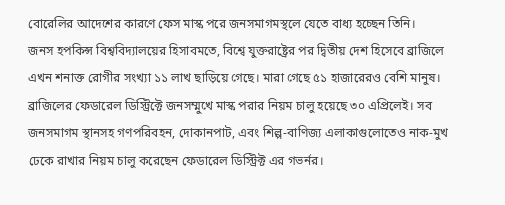বোরেলির আদেশের কারণে ফেস মাস্ক পরে জনসমাগমস্থলে যেতে বাধ্য হচ্ছেন তিনি।
জনস হপকিন্স বিশ্ববিদ্যালয়ের হিসাবমতে, বিশ্বে যুক্তরাষ্ট্রের পর দ্বিতীয় দেশ হিসেবে ব্রাজিলে এখন শনাক্ত রোগীর সংখ্যা ১১ লাখ ছাড়িয়ে গেছে। মারা গেছে ৫১ হাজারেরও বেশি মানুষ।
ব্রাজিলের ফেডারেল ডিস্ট্রিক্টে জনসম্মুখে মাস্ক পরার নিয়ম চালু হয়েছে ৩০ এপ্রিলেই। সব জনসমাগম স্থানসহ গণপরিবহন, দোকানপাট, এবং শিল্প-বাণিজ্য এলাকাগুলোতেও নাক-মুখ ঢেকে রাখার নিয়ম চালু করেছেন ফেডারেল ডিস্ট্রিক্ট এর গভর্নর।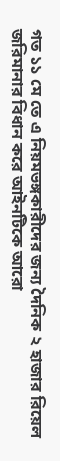গত ১১ মে তে এ নিয়মভঙ্গকারীদের জন্য দৈনিক ২ হাজার রিয়েল জরিমানার বিধান করে আইনটিকে আরো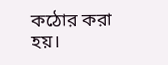কঠোর করা হয়।